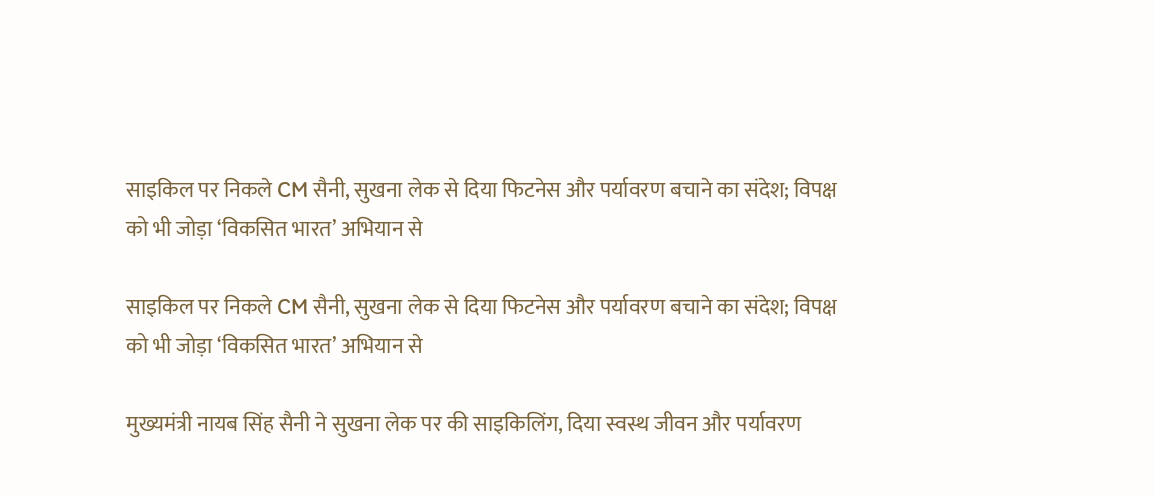साइकिल पर निकले CM सैनी, सुखना लेक से दिया फिटनेस और पर्यावरण बचाने का संदेश; विपक्ष को भी जोड़ा ‘विकसित भारत’ अभियान से

साइकिल पर निकले CM सैनी, सुखना लेक से दिया फिटनेस और पर्यावरण बचाने का संदेश; विपक्ष को भी जोड़ा ‘विकसित भारत’ अभियान से

मुख्यमंत्री नायब सिंह सैनी ने सुखना लेक पर की साइकिलिंग, दिया स्वस्थ जीवन और पर्यावरण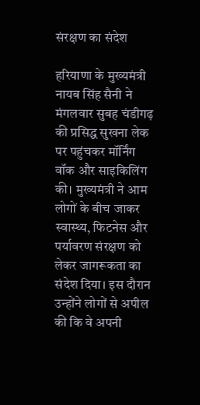संरक्षण का संदेश

हरियाणा के मुख्यमंत्री नायब सिंह सैनी ने मंगलवार सुबह चंडीगढ़ की प्रसिद्ध सुखना लेक पर पहुंचकर मॉर्निंग वॉक और साइकिलिंग की। मुख्यमंत्री ने आम लोगों के बीच जाकर स्वास्थ्य, फिटनेस और पर्यावरण संरक्षण को लेकर जागरूकता का संदेश दिया। इस दौरान उन्होंने लोगों से अपील की कि वे अपनी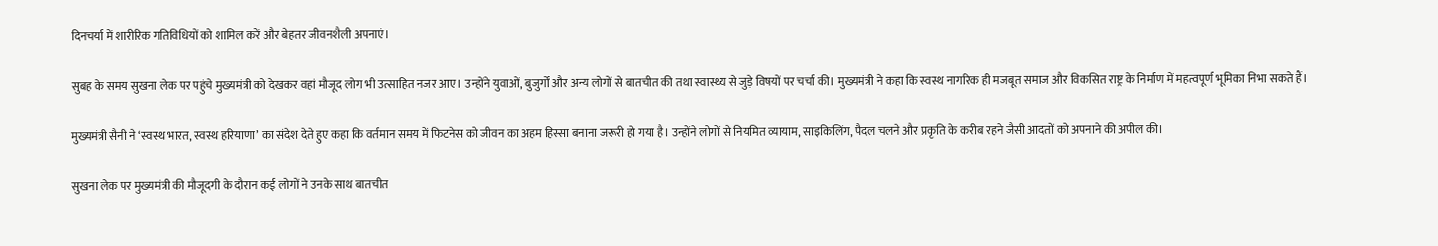दिनचर्या में शारीरिक गतिविधियों को शामिल करें और बेहतर जीवनशैली अपनाएं।

सुबह के समय सुखना लेक पर पहुंचे मुख्यमंत्री को देखकर वहां मौजूद लोग भी उत्साहित नजर आए। उन्होंने युवाओं, बुजुर्गों और अन्य लोगों से बातचीत की तथा स्वास्थ्य से जुड़े विषयों पर चर्चा की। मुख्यमंत्री ने कहा कि स्वस्थ नागरिक ही मजबूत समाज और विकसित राष्ट्र के निर्माण में महत्वपूर्ण भूमिका निभा सकते हैं।

मुख्यमंत्री सैनी ने ‘स्वस्थ भारत, स्वस्थ हरियाणा’ का संदेश देते हुए कहा कि वर्तमान समय में फिटनेस को जीवन का अहम हिस्सा बनाना जरूरी हो गया है। उन्होंने लोगों से नियमित व्यायाम, साइकिलिंग, पैदल चलने और प्रकृति के करीब रहने जैसी आदतों को अपनाने की अपील की।

सुखना लेक पर मुख्यमंत्री की मौजूदगी के दौरान कई लोगों ने उनके साथ बातचीत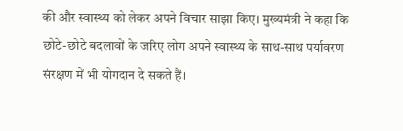की और स्वास्थ्य को लेकर अपने विचार साझा किए। मुख्यमंत्री ने कहा कि छोटे-छोटे बदलावों के जरिए लोग अपने स्वास्थ्य के साथ-साथ पर्यावरण संरक्षण में भी योगदान दे सकते हैं।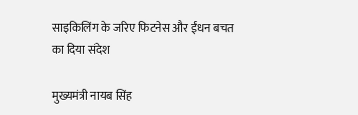साइकिलिंग के जरिए फिटनेस और ईंधन बचत का दिया संदेश

मुख्यमंत्री नायब सिंह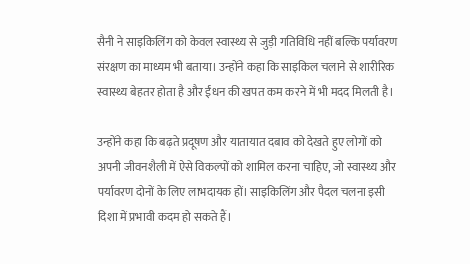सैनी ने साइकिलिंग को केवल स्वास्थ्य से जुड़ी गतिविधि नहीं बल्कि पर्यावरण संरक्षण का माध्यम भी बताया। उन्होंने कहा कि साइकिल चलाने से शारीरिक स्वास्थ्य बेहतर होता है और ईंधन की खपत कम करने में भी मदद मिलती है।

उन्होंने कहा कि बढ़ते प्रदूषण और यातायात दबाव को देखते हुए लोगों को अपनी जीवनशैली में ऐसे विकल्पों को शामिल करना चाहिए, जो स्वास्थ्य और पर्यावरण दोनों के लिए लाभदायक हों। साइकिलिंग और पैदल चलना इसी दिशा में प्रभावी कदम हो सकते हैं।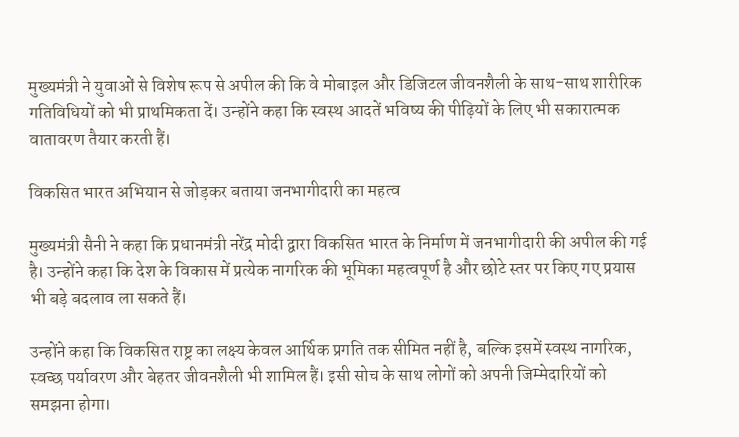मुख्यमंत्री ने युवाओं से विशेष रूप से अपील की कि वे मोबाइल और डिजिटल जीवनशैली के साथ-साथ शारीरिक गतिविधियों को भी प्राथमिकता दें। उन्होंने कहा कि स्वस्थ आदतें भविष्य की पीढ़ियों के लिए भी सकारात्मक वातावरण तैयार करती हैं।

विकसित भारत अभियान से जोड़कर बताया जनभागीदारी का महत्व

मुख्यमंत्री सैनी ने कहा कि प्रधानमंत्री नरेंद्र मोदी द्वारा विकसित भारत के निर्माण में जनभागीदारी की अपील की गई है। उन्होंने कहा कि देश के विकास में प्रत्येक नागरिक की भूमिका महत्वपूर्ण है और छोटे स्तर पर किए गए प्रयास भी बड़े बदलाव ला सकते हैं।

उन्होंने कहा कि विकसित राष्ट्र का लक्ष्य केवल आर्थिक प्रगति तक सीमित नहीं है, बल्कि इसमें स्वस्थ नागरिक, स्वच्छ पर्यावरण और बेहतर जीवनशैली भी शामिल हैं। इसी सोच के साथ लोगों को अपनी जिम्मेदारियों को समझना होगा।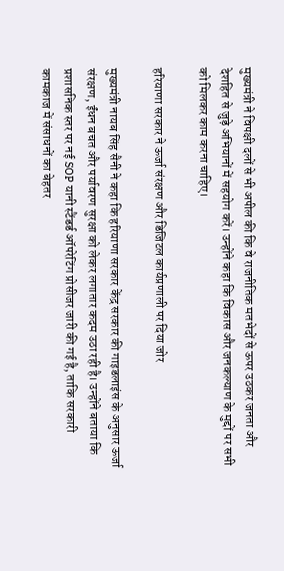मुख्यमंत्री ने विपक्षी दलों से भी अपील की कि वे राजनीतिक मतभेदों से ऊपर उठकर जनता और देशहित से जुड़े अभियानों में सहयोग करें। उन्होंने कहा कि विकास और जनकल्याण के मुद्दों पर सभी को मिलकर काम करना चाहिए।

हरियाणा सरकार ने ऊर्जा संरक्षण और डिजिटल कार्यप्रणाली पर दिया जोर

मुख्यमंत्री नायब सिंह सैनी ने कहा कि हरियाणा सरकार केंद्र सरकार की गाइडलाइंस के अनुसार ऊर्जा संरक्षण, ईंधन बचत और पर्यावरण सुरक्षा को लेकर लगातार कदम उठा रही है। उन्होंने बताया कि प्रशासनिक स्तर पर नई SOP यानी स्टैंडर्ड ऑपरेटिंग प्रोसीजर जारी की गई है, ताकि सरकारी कामकाज में संसाधनों का बेहतर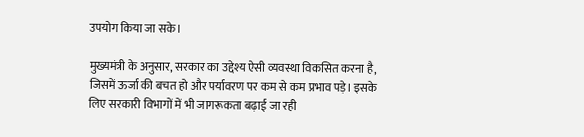उपयोग किया जा सके।

मुख्यमंत्री के अनुसार, सरकार का उद्देश्य ऐसी व्यवस्था विकसित करना है, जिसमें ऊर्जा की बचत हो और पर्यावरण पर कम से कम प्रभाव पड़े। इसके लिए सरकारी विभागों में भी जागरूकता बढ़ाई जा रही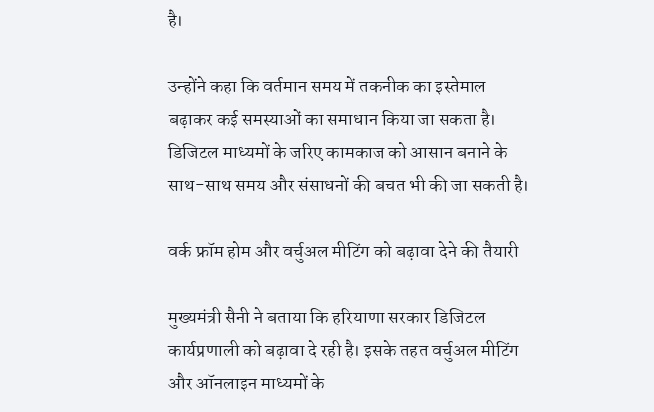है।

उन्होंने कहा कि वर्तमान समय में तकनीक का इस्तेमाल बढ़ाकर कई समस्याओं का समाधान किया जा सकता है। डिजिटल माध्यमों के जरिए कामकाज को आसान बनाने के साथ-साथ समय और संसाधनों की बचत भी की जा सकती है।

वर्क फ्रॉम होम और वर्चुअल मीटिंग को बढ़ावा देने की तैयारी

मुख्यमंत्री सैनी ने बताया कि हरियाणा सरकार डिजिटल कार्यप्रणाली को बढ़ावा दे रही है। इसके तहत वर्चुअल मीटिंग और ऑनलाइन माध्यमों के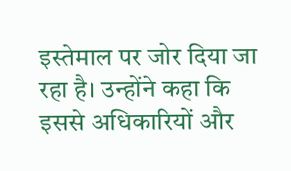इस्तेमाल पर जोर दिया जा रहा है। उन्होंने कहा कि इससे अधिकारियों और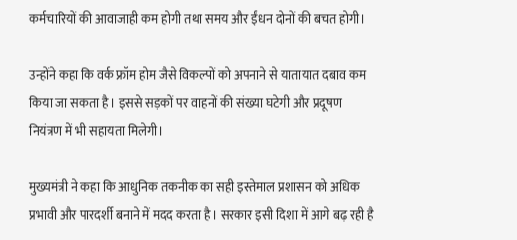कर्मचारियों की आवाजाही कम होगी तथा समय और ईंधन दोनों की बचत होगी।

उन्होंने कहा कि वर्क फ्रॉम होम जैसे विकल्पों को अपनाने से यातायात दबाव कम किया जा सकता है। इससे सड़कों पर वाहनों की संख्या घटेगी और प्रदूषण नियंत्रण में भी सहायता मिलेगी।

मुख्यमंत्री ने कहा कि आधुनिक तकनीक का सही इस्तेमाल प्रशासन को अधिक प्रभावी और पारदर्शी बनाने में मदद करता है। सरकार इसी दिशा में आगे बढ़ रही है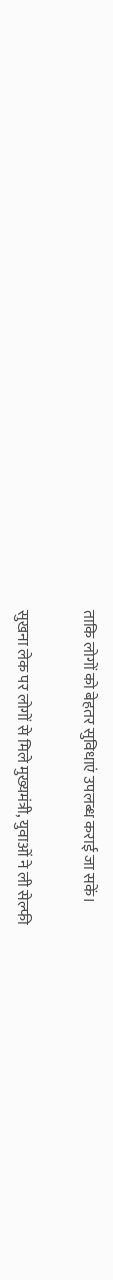ताकि लोगों को बेहतर सुविधाएं उपलब्ध कराई जा सकें।

सुखना लेक पर लोगों से मिले मुख्यमंत्री, युवाओं ने ली सेल्फी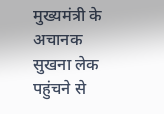मुख्यमंत्री के अचानक सुखना लेक पहुंचने से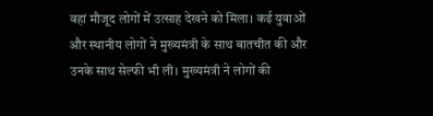वहां मौजूद लोगों में उत्साह देखने को मिला। कई युवाओं और स्थानीय लोगों ने मुख्यमंत्री के साथ बातचीत की और उनके साथ सेल्फी भी ली। मुख्यमंत्री ने लोगों की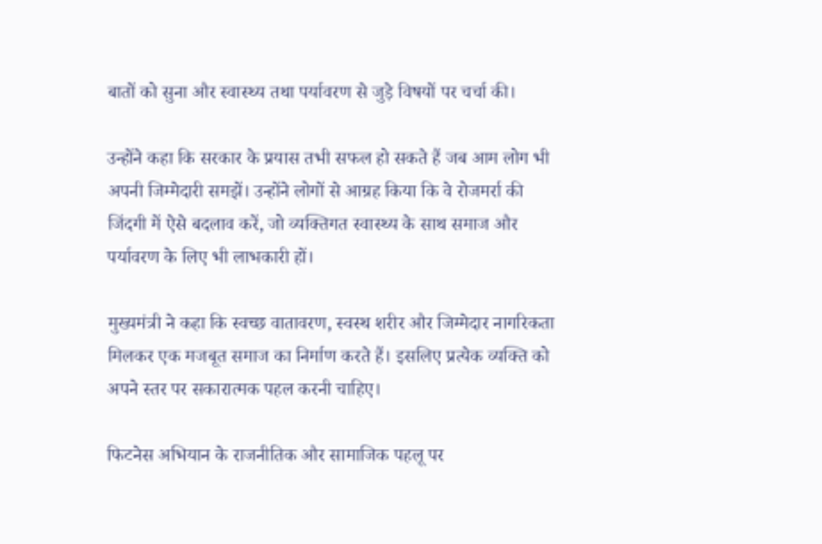बातों को सुना और स्वास्थ्य तथा पर्यावरण से जुड़े विषयों पर चर्चा की।

उन्होंने कहा कि सरकार के प्रयास तभी सफल हो सकते हैं जब आम लोग भी अपनी जिम्मेदारी समझें। उन्होंने लोगों से आग्रह किया कि वे रोजमर्रा की जिंदगी में ऐसे बदलाव करें, जो व्यक्तिगत स्वास्थ्य के साथ समाज और पर्यावरण के लिए भी लाभकारी हों।

मुख्यमंत्री ने कहा कि स्वच्छ वातावरण, स्वस्थ शरीर और जिम्मेदार नागरिकता मिलकर एक मजबूत समाज का निर्माण करते हैं। इसलिए प्रत्येक व्यक्ति को अपने स्तर पर सकारात्मक पहल करनी चाहिए।

फिटनेस अभियान के राजनीतिक और सामाजिक पहलू पर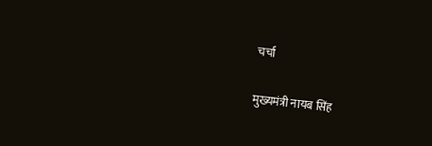चर्चा

मुख्यमंत्री नायब सिंह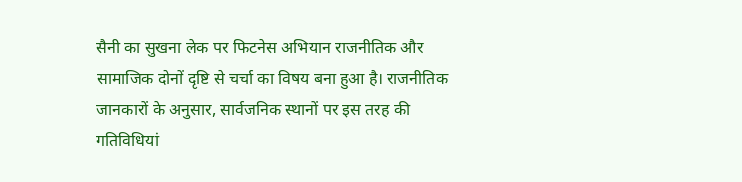सैनी का सुखना लेक पर फिटनेस अभियान राजनीतिक और सामाजिक दोनों दृष्टि से चर्चा का विषय बना हुआ है। राजनीतिक जानकारों के अनुसार, सार्वजनिक स्थानों पर इस तरह की गतिविधियां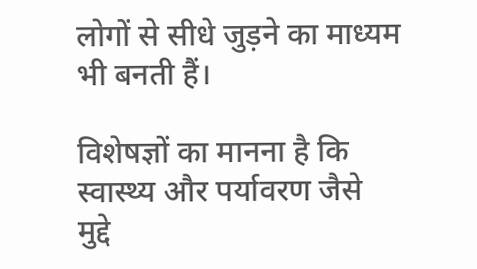लोगों से सीधे जुड़ने का माध्यम भी बनती हैं।

विशेषज्ञों का मानना है कि स्वास्थ्य और पर्यावरण जैसे मुद्दे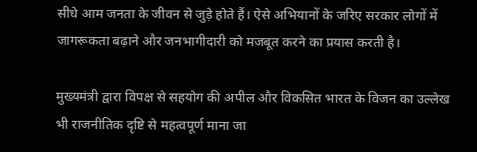सीधे आम जनता के जीवन से जुड़े होते हैं। ऐसे अभियानों के जरिए सरकार लोगों में जागरूकता बढ़ाने और जनभागीदारी को मजबूत करने का प्रयास करती है।

मुख्यमंत्री द्वारा विपक्ष से सहयोग की अपील और विकसित भारत के विजन का उल्लेख भी राजनीतिक दृष्टि से महत्वपूर्ण माना जा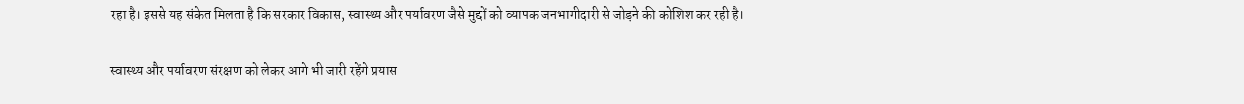रहा है। इससे यह संकेत मिलता है कि सरकार विकास, स्वास्थ्य और पर्यावरण जैसे मुद्दों को व्यापक जनभागीदारी से जोड़ने की कोशिश कर रही है।

स्वास्थ्य और पर्यावरण संरक्षण को लेकर आगे भी जारी रहेंगे प्रयास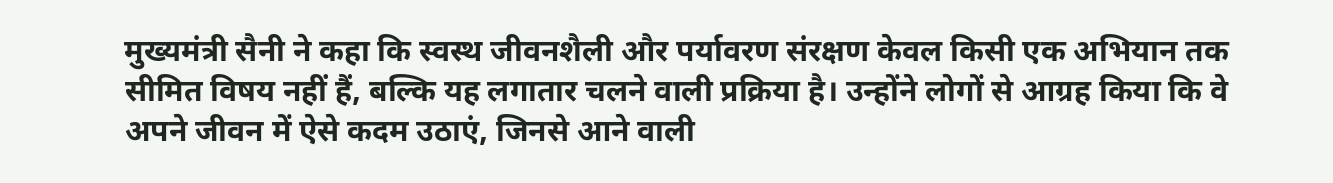मुख्यमंत्री सैनी ने कहा कि स्वस्थ जीवनशैली और पर्यावरण संरक्षण केवल किसी एक अभियान तक सीमित विषय नहीं हैं, बल्कि यह लगातार चलने वाली प्रक्रिया है। उन्होंने लोगों से आग्रह किया कि वे अपने जीवन में ऐसे कदम उठाएं, जिनसे आने वाली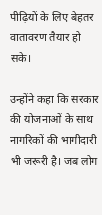पीढ़ियों के लिए बेहतर वातावरण तैयार हो सके।

उन्होंने कहा कि सरकार की योजनाओं के साथ नागरिकों की भागीदारी भी जरूरी है। जब लोग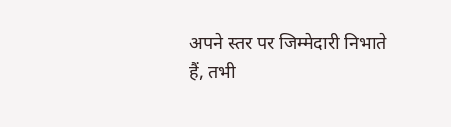अपने स्तर पर जिम्मेदारी निभाते हैं, तभी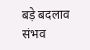बड़े बदलाव संभव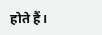होते हैं।